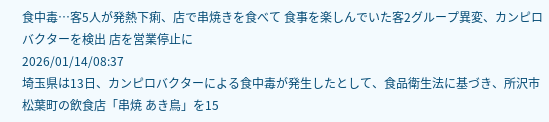食中毒…客5人が発熱下痢、店で串焼きを食べて 食事を楽しんでいた客2グループ異変、カンピロバクターを検出 店を営業停止に
2026/01/14/08:37
埼玉県は13日、カンピロバクターによる食中毒が発生したとして、食品衛生法に基づき、所沢市松葉町の飲食店「串焼 あき鳥」を15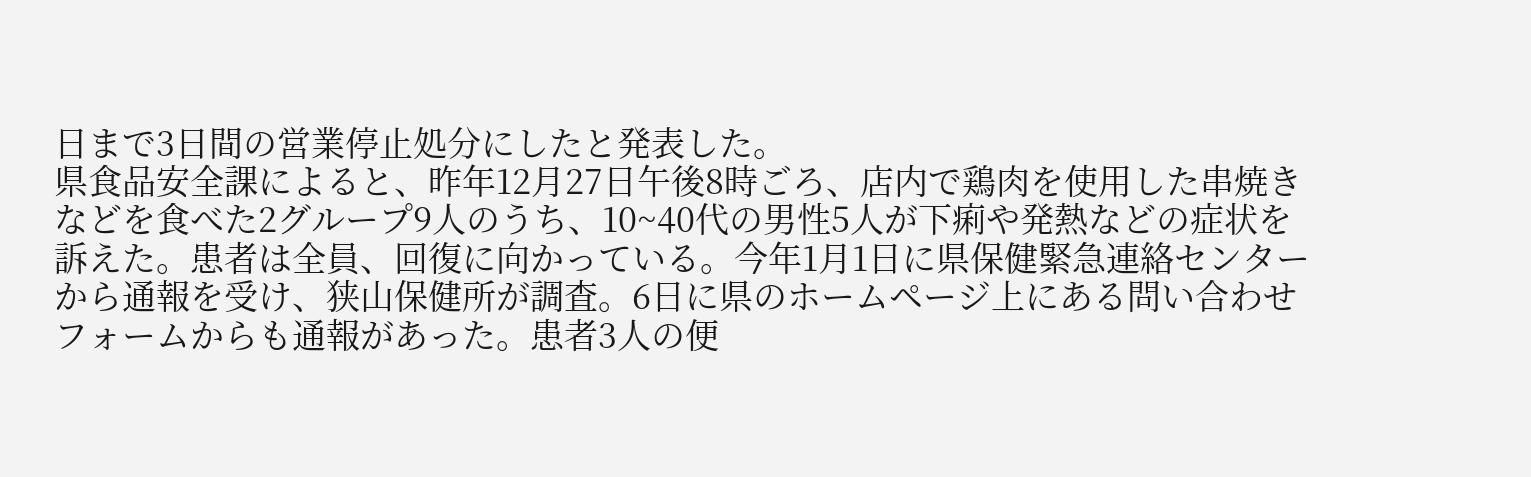日まで3日間の営業停止処分にしたと発表した。
県食品安全課によると、昨年12月27日午後8時ごろ、店内で鶏肉を使用した串焼きなどを食べた2グループ9人のうち、10~40代の男性5人が下痢や発熱などの症状を訴えた。患者は全員、回復に向かっている。今年1月1日に県保健緊急連絡センターから通報を受け、狭山保健所が調査。6日に県のホームページ上にある問い合わせフォームからも通報があった。患者3人の便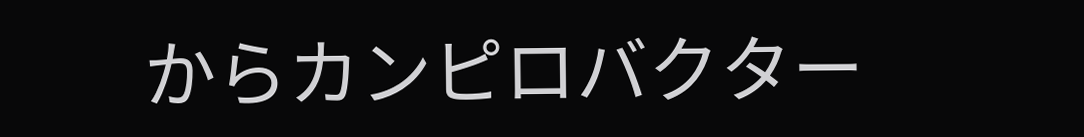からカンピロバクター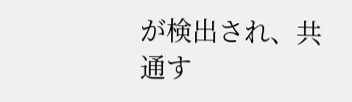が検出され、共通す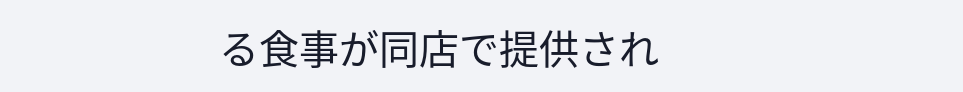る食事が同店で提供され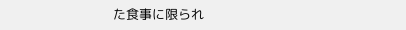た食事に限られ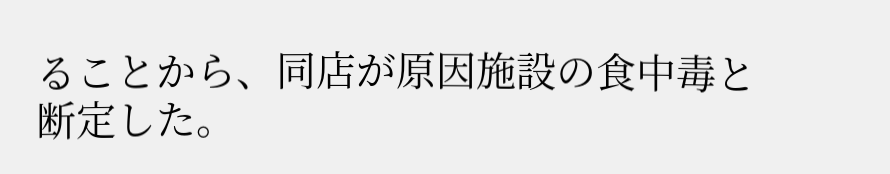ることから、同店が原因施設の食中毒と断定した。